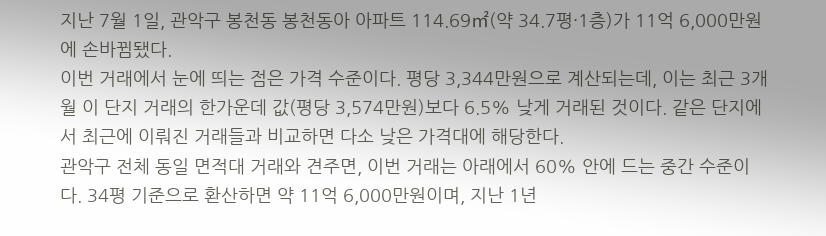지난 7월 1일, 관악구 봉천동 봉천동아 아파트 114.69㎡(약 34.7평·1층)가 11억 6,000만원에 손바뀜됐다.
이번 거래에서 눈에 띄는 점은 가격 수준이다. 평당 3,344만원으로 계산되는데, 이는 최근 3개월 이 단지 거래의 한가운데 값(평당 3,574만원)보다 6.5% 낮게 거래된 것이다. 같은 단지에서 최근에 이뤄진 거래들과 비교하면 다소 낮은 가격대에 해당한다.
관악구 전체 동일 면적대 거래와 견주면, 이번 거래는 아래에서 60% 안에 드는 중간 수준이다. 34평 기준으로 환산하면 약 11억 6,000만원이며, 지난 1년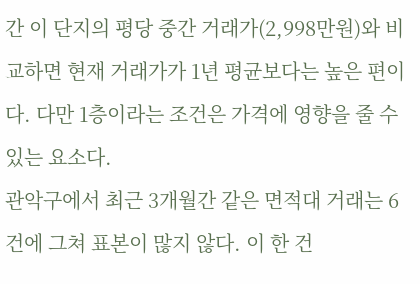간 이 단지의 평당 중간 거래가(2,998만원)와 비교하면 현재 거래가가 1년 평균보다는 높은 편이다. 다만 1층이라는 조건은 가격에 영향을 줄 수 있는 요소다.
관악구에서 최근 3개월간 같은 면적대 거래는 6건에 그쳐 표본이 많지 않다. 이 한 건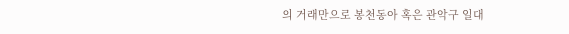의 거래만으로 봉천동아 혹은 관악구 일대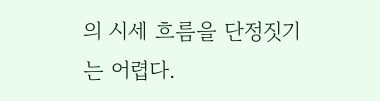의 시세 흐름을 단정짓기는 어렵다.